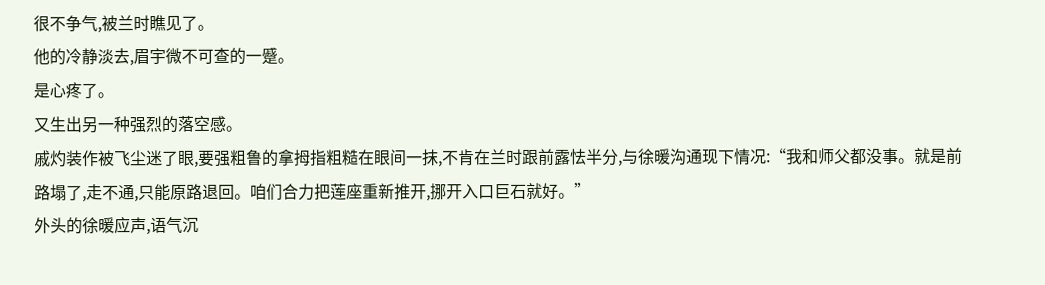很不争气,被兰时瞧见了。
他的冷静淡去,眉宇微不可查的一蹙。
是心疼了。
又生出另一种强烈的落空感。
戚灼装作被飞尘迷了眼,要强粗鲁的拿拇指粗糙在眼间一抹,不肯在兰时跟前露怯半分,与徐暖沟通现下情况:“我和师父都没事。就是前路塌了,走不通,只能原路退回。咱们合力把莲座重新推开,挪开入口巨石就好。”
外头的徐暖应声,语气沉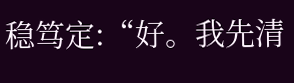稳笃定:“好。我先清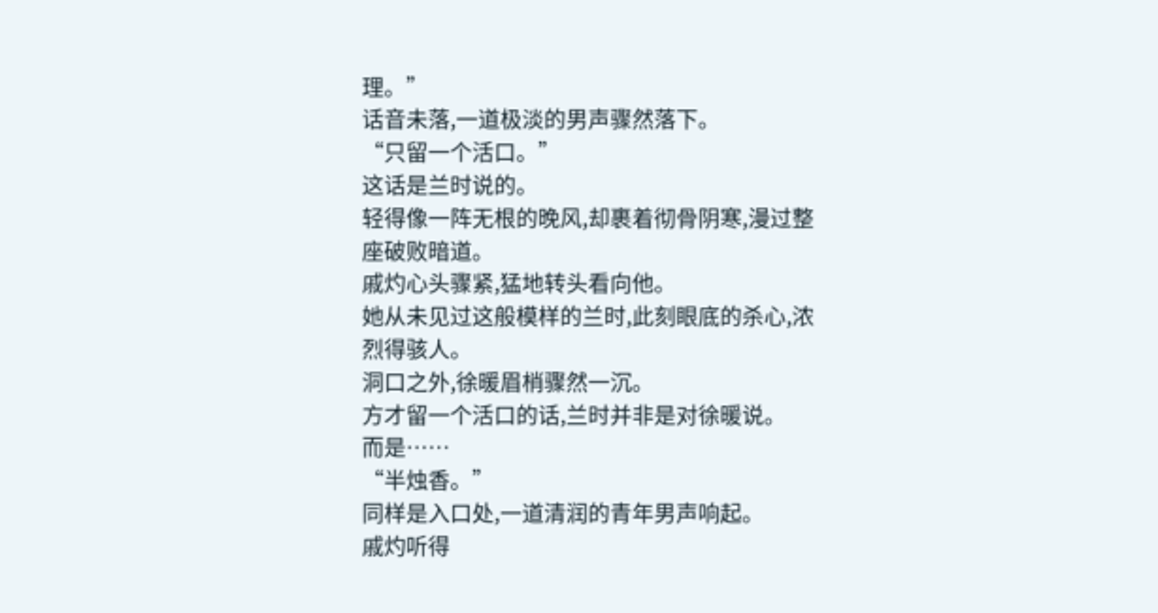理。”
话音未落,一道极淡的男声骤然落下。
“只留一个活口。”
这话是兰时说的。
轻得像一阵无根的晚风,却裹着彻骨阴寒,漫过整座破败暗道。
戚灼心头骤紧,猛地转头看向他。
她从未见过这般模样的兰时,此刻眼底的杀心,浓烈得骇人。
洞口之外,徐暖眉梢骤然一沉。
方才留一个活口的话,兰时并非是对徐暖说。
而是……
“半烛香。”
同样是入口处,一道清润的青年男声响起。
戚灼听得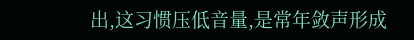出,这习惯压低音量,是常年敛声形成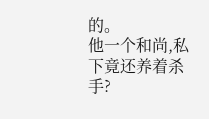的。
他一个和尚,私下竟还养着杀手?